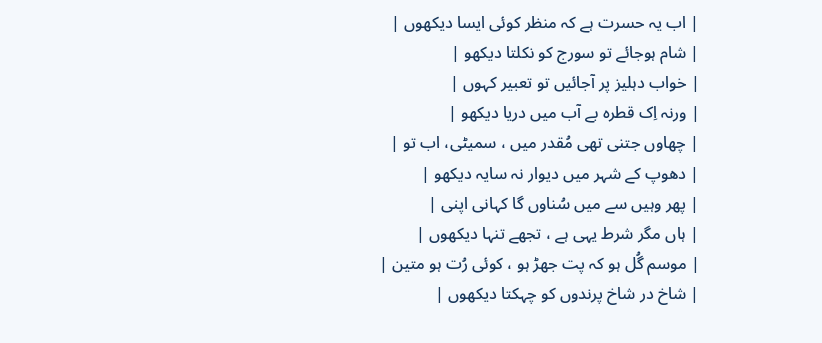| اب یہ حسرت ہے کہ منظر کوئی ایسا دیکھوں |
| شام ہوجائے تو سورج کو نکلتا دیکھو |
| خواب دہلیز پر آجائیں تو تعبیر کہوں |
| ورنہ اِک قطرہ بے آب میں دریا دیکھو |
| چھاوں جتنی تھی مُقدر میں ، سمیٹی، اب تو |
| دھوپ کے شہر میں دیوار نہ سایہ دیکھو |
| پھر وہیں سے میں سُناوں گا کہانی اپنی |
| ہاں مگر شرط یہی ہے ، تجھے تنہا دیکھوں |
| موسم گُل ہو کہ پت جھڑ ہو ، کوئی رُت ہو متین |
| شاخ در شاخ پرندوں کو چہکتا دیکھوں |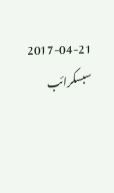2017-04-21
سبسکرائب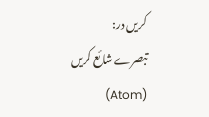کریں در:
تبصرے شائع کریں (Atom)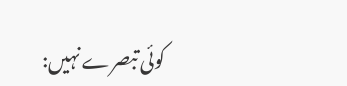کوئی تبصرے نہیں: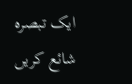ایک تبصرہ شائع کریں